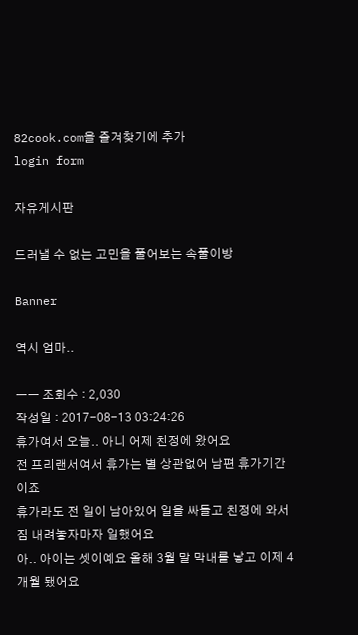82cook.com을 즐겨찾기에 추가
login form

자유게시판

드러낼 수 없는 고민을 풀어보는 속풀이방

Banner

역시 엄마..

ㅡㅡ 조회수 : 2,030
작성일 : 2017-08-13 03:24:26
휴가여서 오늘.. 아니 어제 친정에 왔어요
전 프리랜서여서 휴가는 별 상관없어 남편 휴가기간이죠
휴가라도 전 일이 남아있어 일을 싸들고 친정에 와서 짐 내려놓자마자 일했어요
아.. 아이는 셋이예요 올해 3월 말 막내를 낳고 이제 4개월 됐어요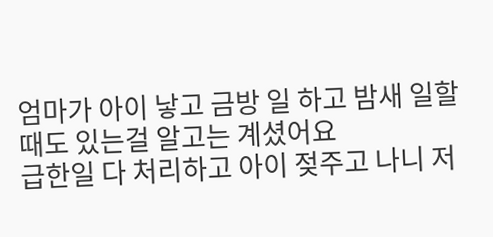엄마가 아이 낳고 금방 일 하고 밤새 일할때도 있는걸 알고는 계셨어요
급한일 다 처리하고 아이 젖주고 나니 저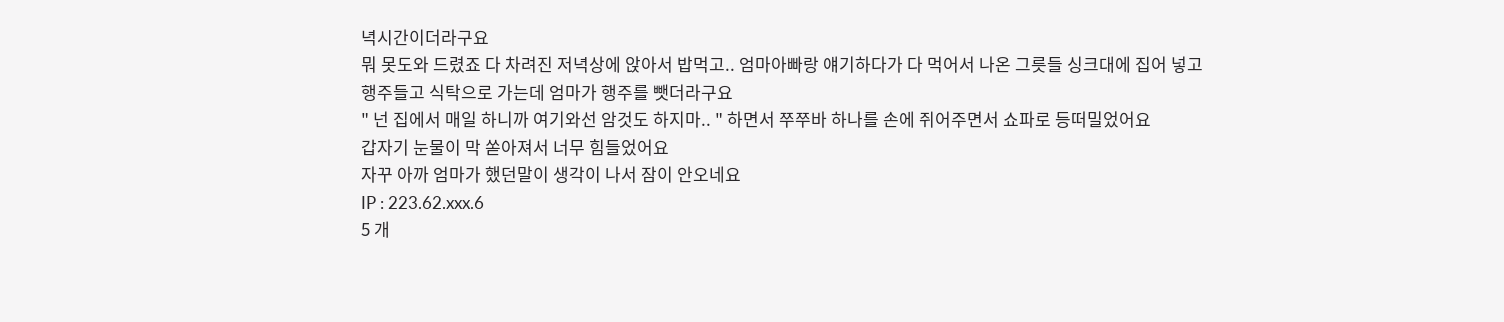녁시간이더라구요
뭐 못도와 드렸죠 다 차려진 저녁상에 앉아서 밥먹고.. 엄마아빠랑 얘기하다가 다 먹어서 나온 그릇들 싱크대에 집어 넣고
행주들고 식탁으로 가는데 엄마가 행주를 뺏더라구요
" 넌 집에서 매일 하니까 여기와선 암것도 하지마.. " 하면서 쭈쭈바 하나를 손에 쥐어주면서 쇼파로 등떠밀었어요
갑자기 눈물이 막 쏟아져서 너무 힘들었어요
자꾸 아까 엄마가 했던말이 생각이 나서 잠이 안오네요
IP : 223.62.xxx.6
5 개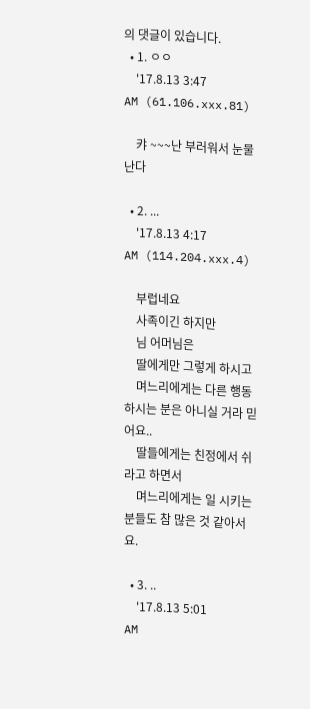의 댓글이 있습니다.
  • 1. ㅇㅇ
    '17.8.13 3:47 AM (61.106.xxx.81)

    캬 ~~~난 부러워서 눈물난다

  • 2. ...
    '17.8.13 4:17 AM (114.204.xxx.4)

    부럽네요
    사족이긴 하지만
    님 어머님은
    딸에게만 그렇게 하시고
    며느리에게는 다른 행동 하시는 분은 아니실 거라 믿어요..
    딸들에게는 친정에서 쉬라고 하면서
    며느리에게는 일 시키는 분들도 참 많은 것 같아서요.

  • 3. ..
    '17.8.13 5:01 AM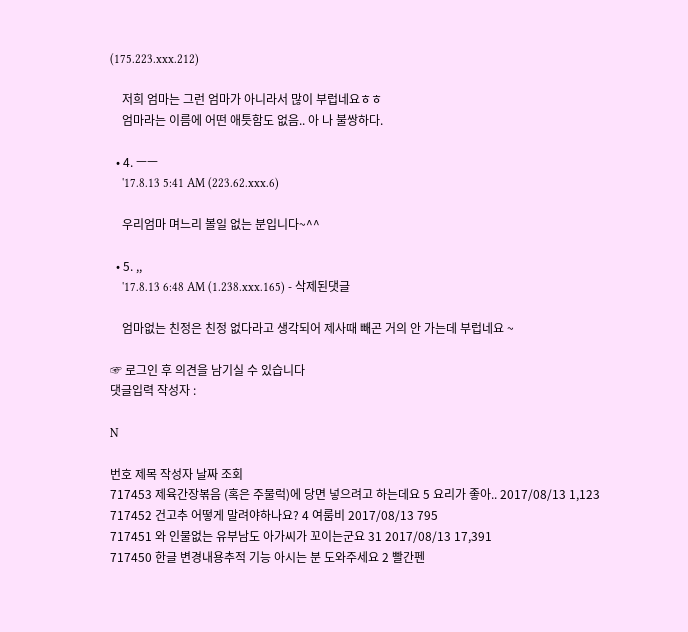(175.223.xxx.212)

    저희 엄마는 그런 엄마가 아니라서 많이 부럽네요ㅎㅎ
    엄마라는 이름에 어떤 애틋함도 없음.. 아 나 불쌍하다.

  • 4. ㅡㅡ
    '17.8.13 5:41 AM (223.62.xxx.6)

    우리엄마 며느리 볼일 없는 분입니다~^^

  • 5. ,,
    '17.8.13 6:48 AM (1.238.xxx.165) - 삭제된댓글

    엄마없는 친정은 친정 없다라고 생각되어 제사때 빼곤 거의 안 가는데 부럽네요 ~

☞ 로그인 후 의견을 남기실 수 있습니다
댓글입력 작성자 :

N

번호 제목 작성자 날짜 조회
717453 제육간장볶음 (혹은 주물럭)에 당면 넣으려고 하는데요 5 요리가 좋아.. 2017/08/13 1,123
717452 건고추 어떻게 말려야하나요? 4 여룸비 2017/08/13 795
717451 와 인물없는 유부남도 아가씨가 꼬이는군요 31 2017/08/13 17,391
717450 한글 변경내용추적 기능 아시는 분 도와주세요 2 빨간펜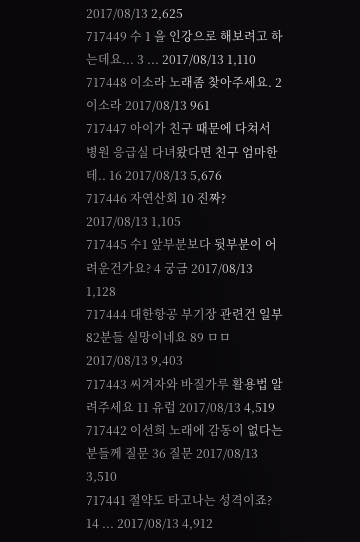2017/08/13 2,625
717449 수 1 을 인강으로 해보려고 하는데요... 3 ... 2017/08/13 1,110
717448 이소라 노래좀 찾아주세요. 2 이소라 2017/08/13 961
717447 아이가 친구 때문에 다쳐서 병원 응급실 다녀왔다면 친구 엄마한테.. 16 2017/08/13 5,676
717446 자연산회 10 진짜? 2017/08/13 1,105
717445 수1 앞부분보다 뒷부분이 어려운건가요? 4 궁금 2017/08/13 1,128
717444 대한항공 부기장 관련건 일부 82분들 실망이네요 89 ㅁㅁ 2017/08/13 9,403
717443 씨겨자와 바질가루 활용법 알려주세요 11 유럽 2017/08/13 4,519
717442 이선희 노래에 감동이 없다는 분들께 질문 36 질문 2017/08/13 3,510
717441 절약도 타고나는 성격이죠? 14 ... 2017/08/13 4,912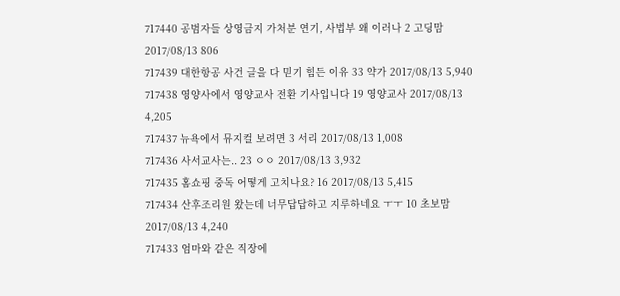717440 공범자들 상영금지 가처분 연기, 사법부 왜 이러나 2 고딩맘 2017/08/13 806
717439 대한항공 사건 글을 다 믿기 힘든 이유 33 약가 2017/08/13 5,940
717438 영양사에서 영양교사 전환 기사입니다 19 영양교사 2017/08/13 4,205
717437 뉴욕에서 뮤지컬 보려면 3 서리 2017/08/13 1,008
717436 사서교사는.. 23 ㅇㅇ 2017/08/13 3,932
717435 홈쇼핑 중독 어떻게 고치나요? 16 2017/08/13 5,415
717434 산후조리원 왔는데 너무답답하고 지루하네요 ㅜㅜ 10 초보맘 2017/08/13 4,240
717433 엄마와 같은 직장에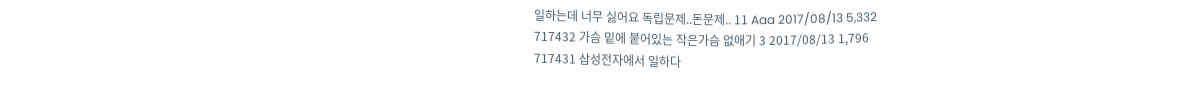일하는데 너무 싫어요 독립문제..돈문제.. 11 Aaa 2017/08/13 5,332
717432 가슴 밑에 붙어있는 작은가슴 없애기 3 2017/08/13 1,796
717431 삼성전자에서 일하다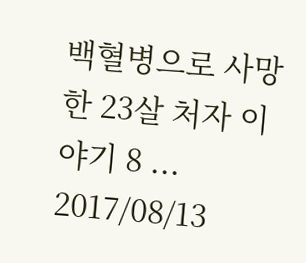백혈병으로 사망한 23살 처자 이야기 8 ... 2017/08/13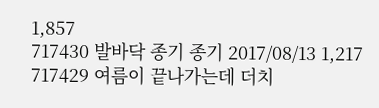1,857
717430 발바닥 종기 종기 2017/08/13 1,217
717429 여름이 끝나가는데 더치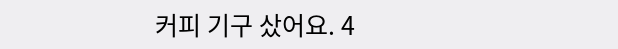커피 기구 샀어요. 4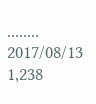........ 2017/08/13 1,238